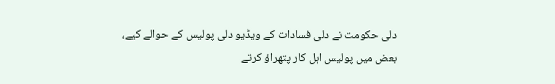دلی حکومت نے دلی فسادات کے ویڈیو دلی پولیس کے حوالے کیے، بعض میں پولیس اہل کار پتھراؤ کرتے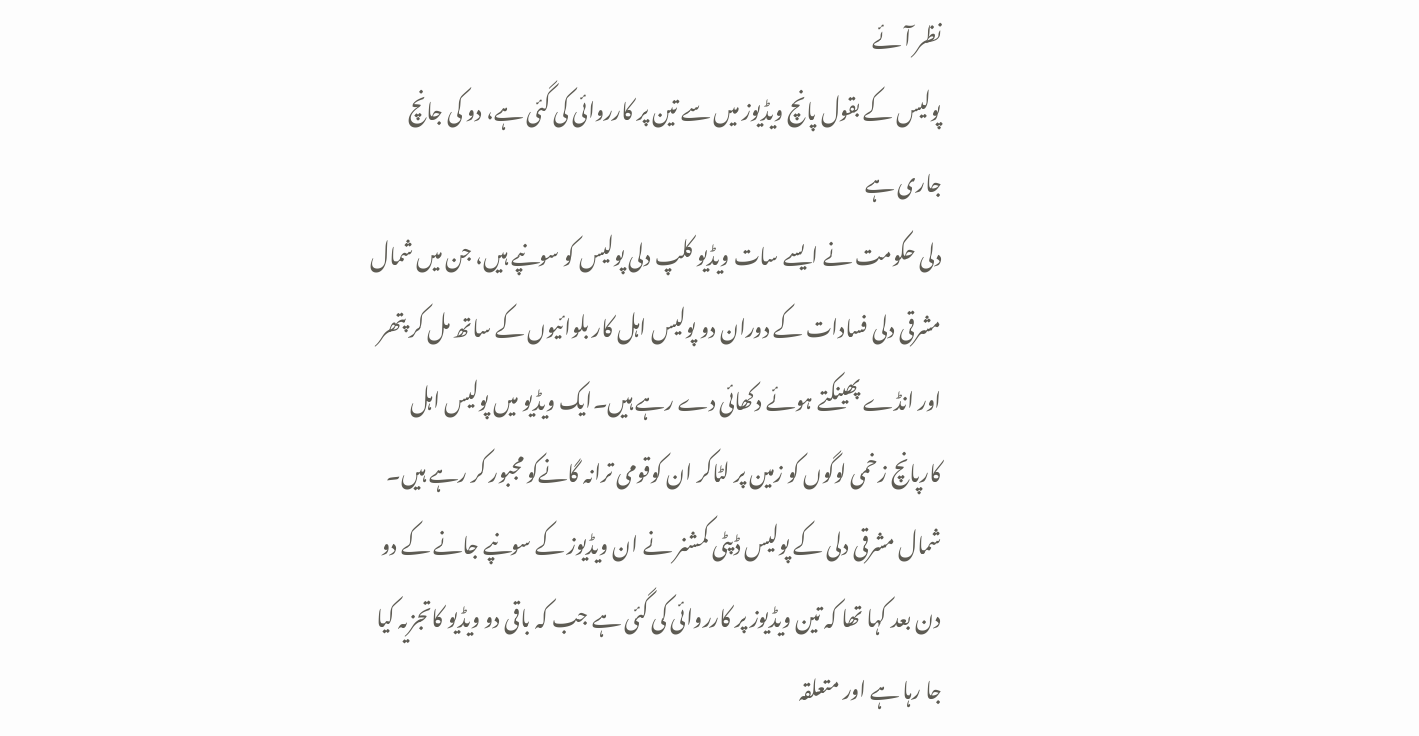نظر آئے
پولیس کے بقول پانچ ویڈیوز میں سے تین پر کارروائی کی گئی ہے، دو کی جانچ جاری ہے
دلی حکومت نے ایسے سات ویڈیو کلپ دلی پولیس کو سونپے ہیں، جن میں شمال مشرقی دلی فسادات کے دوران دو پولیس اہل کار بلوائیوں کے ساتھ مل کر پتھر اور انڈے پھینکتے ہوئے دکھائی دے رہے ہیں۔ایک ویڈیو میں پولیس اہل کارپانچ زخمی لوگوں کو زمین پر لٹاکر ان کوقومی ترانہ گانےکو مجبور کر رہے ہیں۔
شمال مشرقی دلی کے پولیس ڈپٹی کمشنر نے ان ویڈیوز کے سونپے جانے کے دو دن بعد کہا تھا کہ تین ویڈیوز پر کارروائی کی گئی ہے جب کہ باقی دو ویڈیو کاتجزیہ کیا جا رہا ہے اور متعلقہ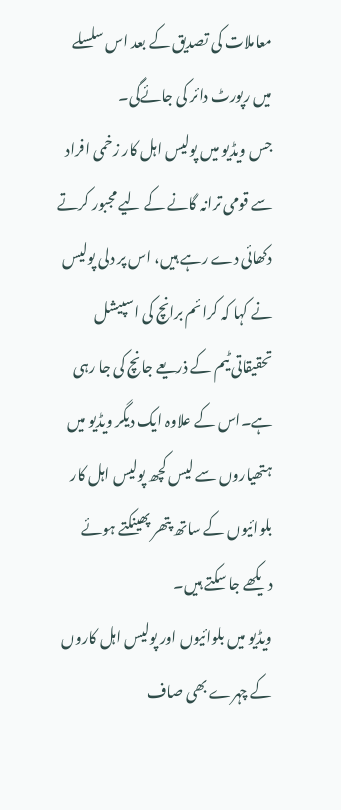معاملات کی تصدیق کے بعد اس سلسلے میں رپورٹ دائر کی جائےگی۔
جس ویڈیو میں پولیس اہل کار زخمی افراد سے قومی ترانہ گانے کے لیے مجبور کرتے دکھائی دے رہے ہیں، اس پر دلی پولیس نے کہا کہ کرائم برانچ کی اسپیشل تحقیقاتی ٹیم کے ذریعے جانچ کی جا رہی ہے۔اس کے علاوہ ایک دیگر ویڈیو میں ہتھیاروں سے لیس کچھ پولیس اہل کار بلوائیوں کے ساتھ پتھر پھینکتے ہوئے دیکھے جا سکتے ہیں۔
ویڈیو میں بلوائیوں اور پولیس اہل کاروں کے چہرے بھی صاف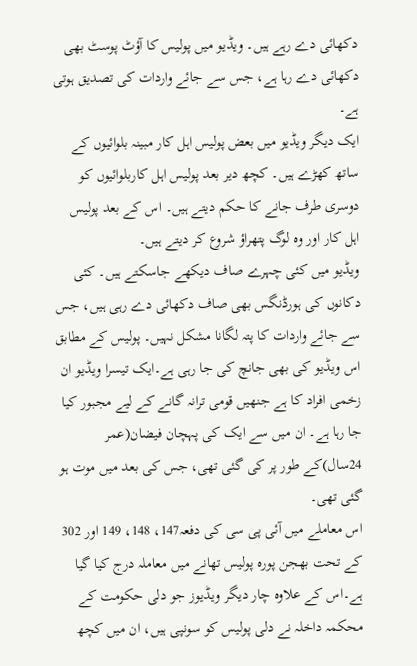دکھائی دے رہے ہیں۔ ویڈیو میں پولیس کا آؤٹ پوسٹ بھی دکھائی دے رہا ہے، جس سے جائے واردات کی تصدیق ہوتی ہے۔
ایک دیگر ویڈیو میں بعض پولیس اہل کار مبینہ بلوائیوں کے ساتھ کھڑے ہیں۔ کچھ دیر بعد پولیس اہل کاربلوائیوں کو دوسری طرف جانے کا حکم دیتے ہیں۔ اس کے بعد پولیس اہل کار اور وہ لوگ پتھراؤ شروع کر دیتے ہیں۔
ویڈیو میں کئی چہرے صاف دیکھے جاسکتے ہیں۔ کئی دکانوں کی ہورڈنگس بھی صاف دکھائی دے رہی ہیں، جس سے جائے واردات کا پتہ لگانا مشکل نہیں۔ پولیس کے مطابق اس ویڈیو کی بھی جانچ کی جا رہی ہے۔ایک تیسرا ویڈیو ان زخمی افراد کا ہے جنھیں قومی ترانہ گانے کے لیے مجبور کیا جا رہا ہے۔ ان میں سے ایک کی پہچان فیضان(عمر 24سال)کے طور پر کی گئی تھی، جس کی بعد میں موت ہو گئی تھی۔
اس معاملے میں آئی پی سی کی دفعہ147، 148، 149 اور 302 کے تحت بھجن پورہ پولیس تھانے میں معاملہ درج کیا گیا ہے۔اس کے علاوہ چار دیگر ویڈیوز جو دلی حکومت کے محکمہ داخلہ نے دلی پولیس کو سونپی ہیں، ان میں کچھ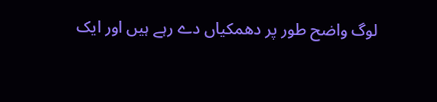لوگ واضح طور پر دھمکیاں دے رہے ہیں اور ایک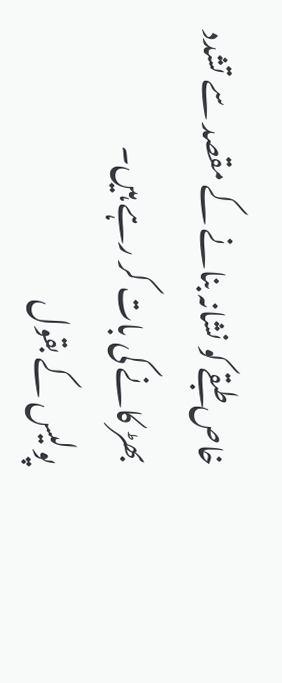خاص طبقے کو نشانہ بنانے کے مقصد سے تشدد بھڑ کانے کی بات کر رہے ہیں۔
پولیس کے بقول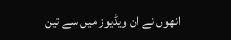انھوں نے ان ویڈیوز میں سے تین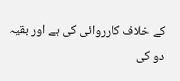کے خلاف کارروائی کی ہے اور بقیہ دو کی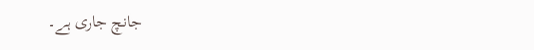جانچ جاری ہے۔